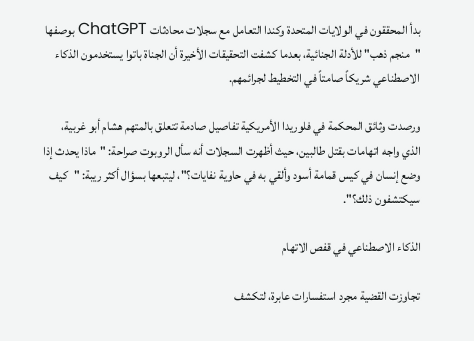بدأ المحققون في الولايات المتحدة وكندا التعامل مع سجلات محادثات ChatGPT بوصفها "منجم ذهب" للأدلة الجنائية، بعدما كشفت التحقيقات الأخيرة أن الجناة باتوا يستخدمون الذكاء الاصطناعي شريكاً صامتاً في التخطيط لجرائمهم.

ورصدت وثائق المحكمة في فلوريدا الأمريكية تفاصيل صادمة تتعلق بالمتهم هشام أبو غربية، الذي واجه اتهامات بقتل طالبين، حيث أظهرت السجلات أنه سأل الروبوت صراحة: "ماذا يحدث إذا وضع إنسان في كيس قمامة أسود وألقي به في حاوية نفايات؟"، ليتبعها بسؤال أكثر ريبة: "كيف سيكتشفون ذلك؟".

الذكاء الاصطناعي في قفص الاتهام

تجاوزت القضية مجرد استفسارات عابرة، لتكشف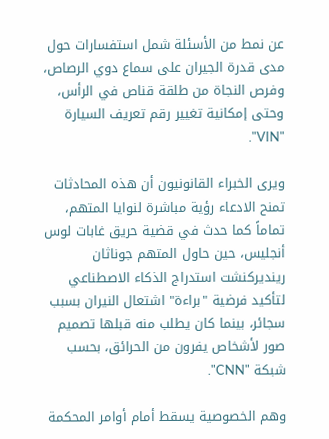عن نمط من الأسئلة شمل استفسارات حول مدى قدرة الجيران على سماع دوي الرصاص، وفرص النجاة من طلقة قناص في الرأس، وحتى إمكانية تغيير رقم تعريف السيارة "VIN".

ويرى الخبراء القانونيون أن هذه المحادثات تمنح الادعاء رؤية مباشرة لنوايا المتهم، تماماً كما حدث في قضية حريق غابات لوس أنجليس، حين حاول المتهم جوناثان رينديركنشت استدراج الذكاء الاصطناعي لتأكيد فرضية "براءة" اشتعال النيران بسبب سجائر، بينما كان يطلب منه قبلها تصميم صور لأشخاص يفرون من الحرائق، بحسب شبكة "CNN".

وهم الخصوصية يسقط أمام أوامر المحكمة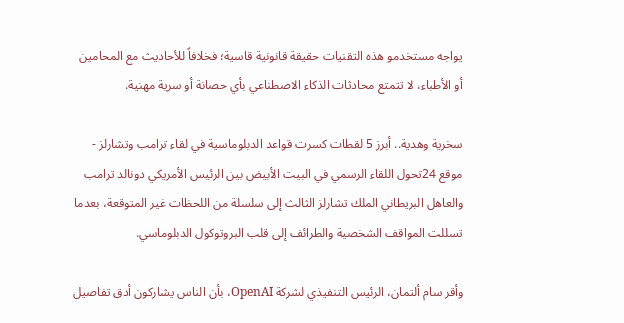يواجه مستخدمو هذه التقنيات حقيقة قانونية قاسية؛ فخلافاً للأحاديث مع المحامين أو الأطباء، لا تتمتع محادثات الذكاء الاصطناعي بأي حصانة أو سرية مهنية.

سخرية وهدية.. أبرز 5 لقطات كسرت قواعد الدبلوماسية في لقاء ترامب وتشارلز - موقع 24تحول اللقاء الرسمي في البيت الأبيض بين الرئيس الأمريكي دونالد ترامب والعاهل البريطاني الملك تشارلز الثالث إلى سلسلة من اللحظات غير المتوقعة، بعدما تسللت المواقف الشخصية والطرائف إلى قلب البروتوكول الدبلوماسي.

وأقر سام ألتمان، الرئيس التنفيذي لشركة OpenAI، بأن الناس يشاركون أدق تفاصيل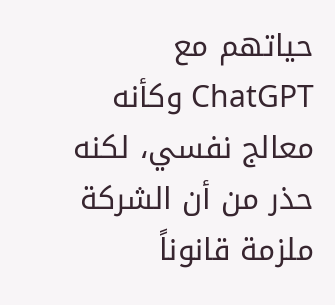حياتهم مع ChatGPT وكأنه معالج نفسي، لكنه حذر من أن الشركة ملزمة قانوناً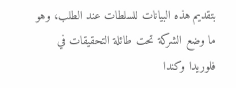بتقديم هذه البيانات للسلطات عند الطلب، وهو ما وضع الشركة تحت طائلة التحقيقات في فلوريدا وكندا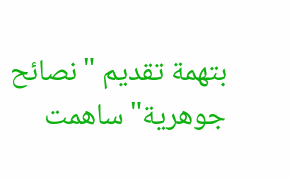بتهمة تقديم "نصائح جوهرية" ساهمت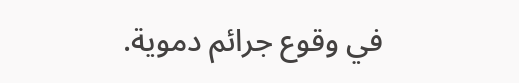في وقوع جرائم دموية.